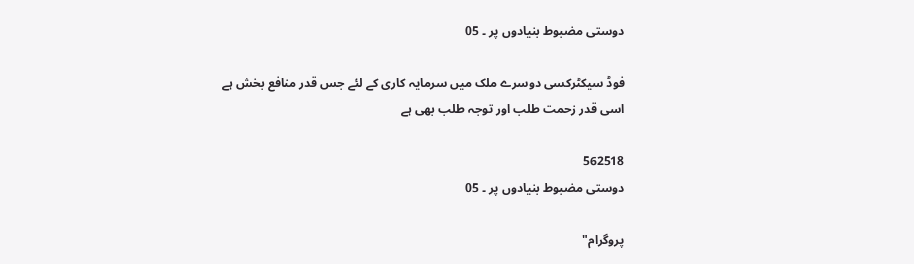دوستی مضبوط بنیادوں پر ۔ 05

فوڈ سیکٹرکسی دوسرے ملک میں سرمایہ کاری کے لئے جس قدر منافع بخش ہے اسی قدر زحمت طلب اور توجہ طلب بھی ہے

562518
دوستی مضبوط بنیادوں پر ۔ 05

پروگرام"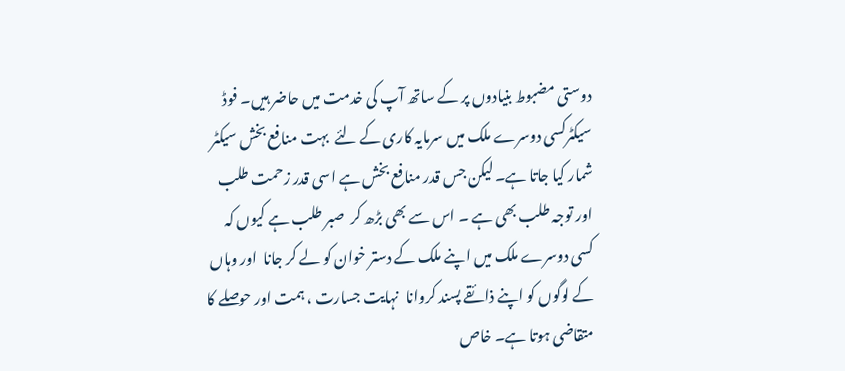دوستی مضبوط بنیادوں پر کے ساتھ آپ کی خدمت میں حاضر ہیں۔ فوڈ سیکٹرکسی دوسرے ملک میں سرمایہ کاری کے لئے  بہت منافع بخش سیکٹر شمار کیا جاتا ہے۔ لیکن جس قدر منافع بخش ہے اسی قدر زحمت طلب اور توجہ طلب بھی ہے ۔ اس سے بھی بڑھ کر  صبر طلب ہے کیوں کہ کسی دوسرے ملک میں اپنے ملک کے دستر خوان کو لے کر جانا  اور وہاں کے لوگوں کو اپنے ذائقے پسند کروانا  نہایت جسارت ، ہمت اور حوصلے کا متقاضی ہوتا ہے۔ خاص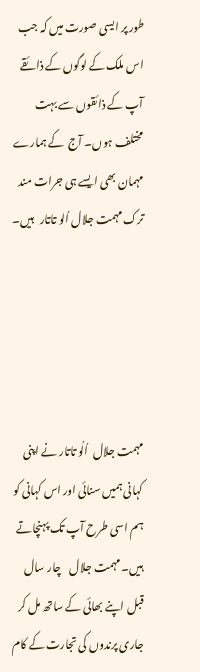طور پر ایسی صورت میں کہ جب اس ملک کے لوگوں کے ذائقے  آپ کے ذائقوں سے بہت مختلف ہوں۔ آج  کے ہمارے مہمان بھی ایسے ہی جرات مند ترک مہمت جلال اُلو تاتار   ہیں۔





مہمت جلال  اُلُو تاتار نے اپنی کہانی ہمیں سنائی اور اس کہانی کو ہم اسی طرح آپ تک پہنچاتے  ہیں۔ مہمت جلال    چار سال قبل اپنے بھائی کے ساتھ مل کر جاری پرندوں کی تجارت کے کام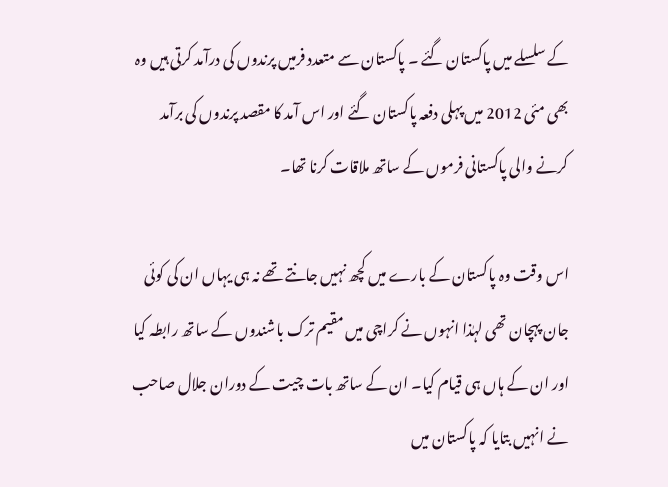کے سلسلے میں پاکستان گئے ۔ پاکستان سے متعدد فرمیں پرندوں کی درآمد کرتی ہیں وہ بھی مئی 2012 میں پہلی دفعہ پاکستان گئے اور اس آمد کا مقصد پرندوں کی برآمد کرنے والی پاکستانی فرموں کے ساتھ ملاقات کرنا تھا۔

اس وقت وہ پاکستان کے بارے میں کچھ نہیں جانتے تھے نہ ہی یہاں ان کی کوئی جان پہچان تھی لہٰذا انہوں نے کراچی میں مقیم ترک باشندوں کے ساتھ رابطہ کیا اور ان کے ہاں ہی قیام کیا۔ ان کے ساتھ بات چیت کے دوران جلال صاحب  نے انہیں بتایا کہ پاکستان میں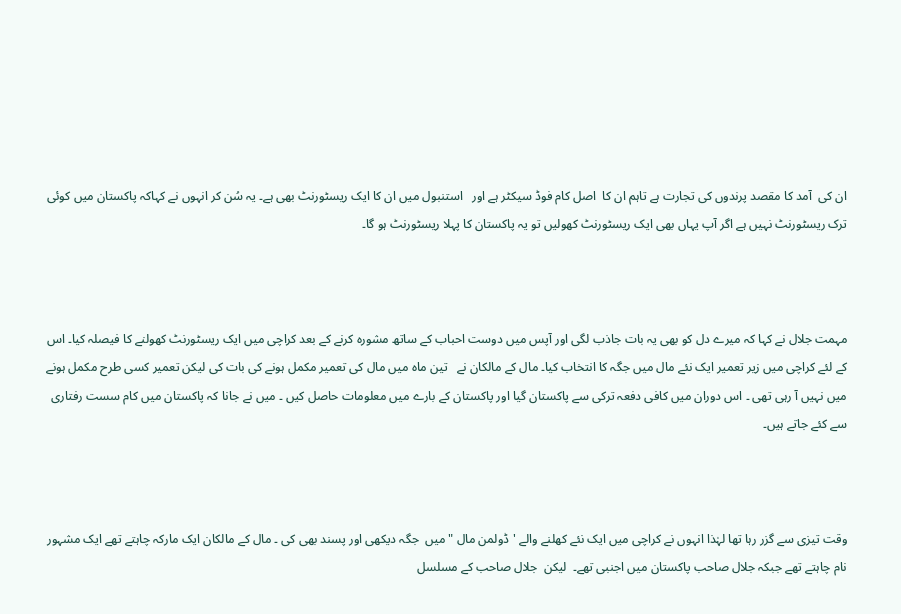ان کی  آمد کا مقصد پرندوں کی تجارت ہے تاہم ان کا  اصل کام فوڈ سیکٹر ہے اور   استنبول میں ان کا ایک ریسٹورنٹ بھی ہے۔ یہ سُن کر انہوں نے کہاکہ پاکستان میں کوئی ترک ریسٹورنٹ نہیں ہے اگر آپ یہاں بھی ایک ریسٹورنٹ کھولیں تو یہ پاکستان کا پہلا ریسٹورنٹ ہو گا۔



مہمت جلال نے کہا کہ میرے دل کو بھی یہ بات جاذب لگی اور آپس میں دوست احباب کے ساتھ مشورہ کرنے کے بعد کراچی میں ایک ریسٹورنٹ کھولنے کا فیصلہ کیا۔ اس کے لئے کراچی میں زیر تعمیر ایک نئے مال میں جگہ کا انتخاب کیا۔ مال کے مالکان نے   تین ماہ میں مال کی تعمیر مکمل ہونے کی بات کی لیکن تعمیر کسی طرح مکمل ہونے میں نہیں آ رہی تھی ۔ اس دوران میں کافی دفعہ ترکی سے پاکستان گیا اور پاکستان کے بارے میں معلومات حاصل کیں ۔ میں نے جانا کہ پاکستان میں کام سست رفتاری سے کئے جاتے ہیں۔



وقت تیزی سے گزر رہا تھا لہٰذا انہوں نے کراچی میں ایک نئے کھلنے والے 'ڈولمن مال " میں  جگہ دیکھی اور پسند بھی کی ۔ مال کے مالکان ایک مارکہ چاہتے تھے ایک مشہور نام چاہتے تھے جبکہ جلال صاحب پاکستان میں اجنبی تھے۔  لیکن  جلال صاحب کے مسلسل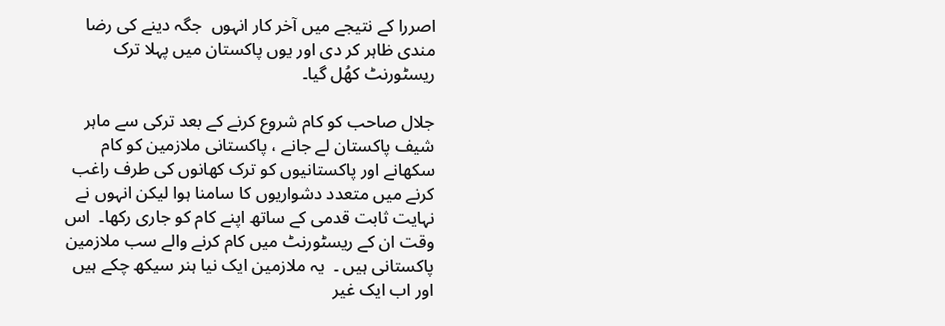اصررا کے نتیجے میں آخر کار انہوں  جگہ دینے کی رضا مندی ظاہر کر دی اور یوں پاکستان میں پہلا ترک ریسٹورنٹ کھُل گیا۔

جلال صاحب کو کام شروع کرنے کے بعد ترکی سے ماہر شیف پاکستان لے جانے ، پاکستانی ملازمین کو کام سکھانے اور پاکستانیوں کو ترک کھانوں کی طرف راغب کرنے میں متعدد دشواریوں کا سامنا ہوا لیکن انہوں نے نہایت ثابت قدمی کے ساتھ اپنے کام کو جاری رکھا۔  اس وقت ان کے ریسٹورنٹ میں کام کرنے والے سب ملازمین پاکستانی ہیں ۔  یہ ملازمین ایک نیا ہنر سیکھ چکے ہیں اور اب ایک غیر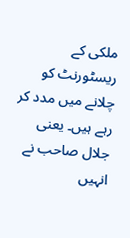ملکی کے ریسٹورنٹ کو چلانے میں مدد کر رہے ہیں۔ یعنی جلال صاحب نے انہیں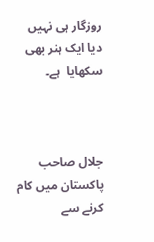روزگار ہی نہیں دیا ایک ہنر بھی سکھایا  ہے۔



جلال صاحب پاکستان میں کام کرنے سے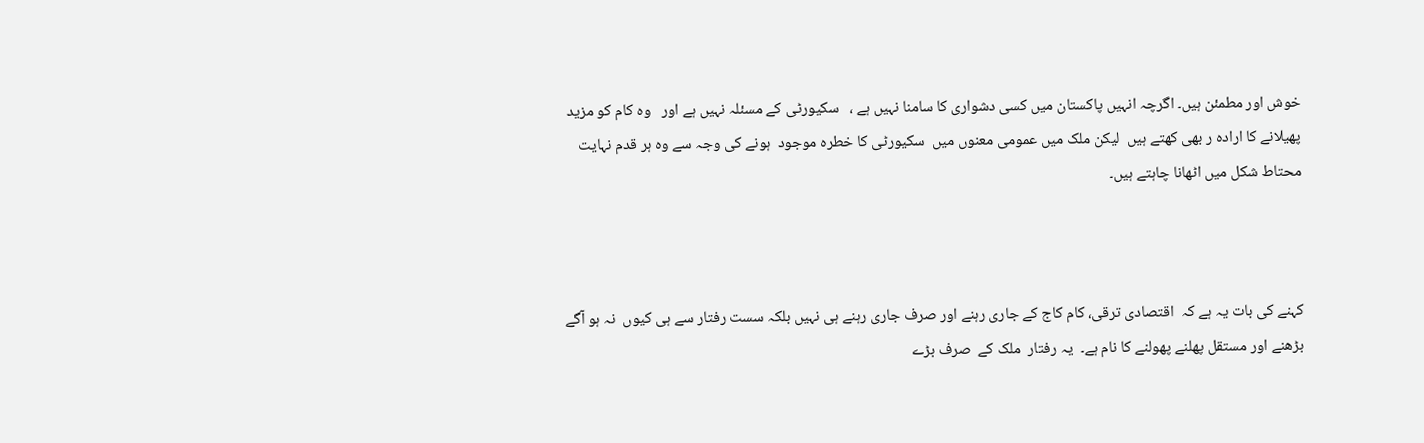خوش اور مطمئن ہیں۔ اگرچہ انہیں پاکستان میں کسی دشواری کا سامنا نہیں ہے ،   سکیورٹی کے مسئلہ نہیں ہے اور   وہ کام کو مزید پھیلانے کا ارادہ ر بھی کھتے ہیں  لیکن ملک میں عمومی معنوں میں  سکیورٹی کا خطرہ موجود  ہونے کی وجہ سے وہ ہر قدم نہایت محتاط شکل میں اٹھانا چاہتے ہیں۔



کہنے کی بات یہ ہے کہ  اقتصادی ترقی، کام کاج کے جاری رہنے اور صرف جاری رہنے ہی نہیں بلکہ سست رفتار سے ہی کیوں  نہ ہو آگے بڑھنے اور مستقل پھلنے پھولنے کا نام ہے۔  یہ رفتار  ملک کے  صرف بڑے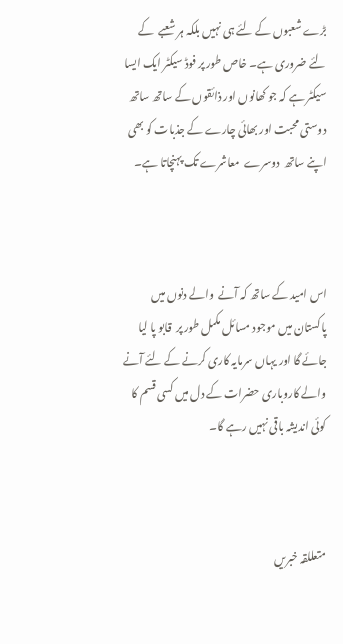بڑے شعبوں کے لئے ہی نہیں بلکہ ہر شعبے  کے لئے ضروری ہے۔ خاص طور پر فوڈ سیکٹر ایک ایسا سیکٹر ہے کہ جو کھانوں اور ذائقوں کے ساتھ ساتھ  دوستی محبت اور بھائی چارے کے جذبات کو بھی اپنے ساتھ  دوسرے  معاشرے تک پہنچاتا ہے۔



اس امید کے ساتھ کہ آنے  والے دنوں میں پاکستان میں موجود مسائل مکمل طور پر  قابو پا لیا جائے گا اور یہاں سرمایہ کاری کرنے کے لئے آنے والے کاروباری حضرات کے دل میں کسی قسم کا کوئی اندیشہ باقی نہیں رہے گا۔



متعللقہ خبریں